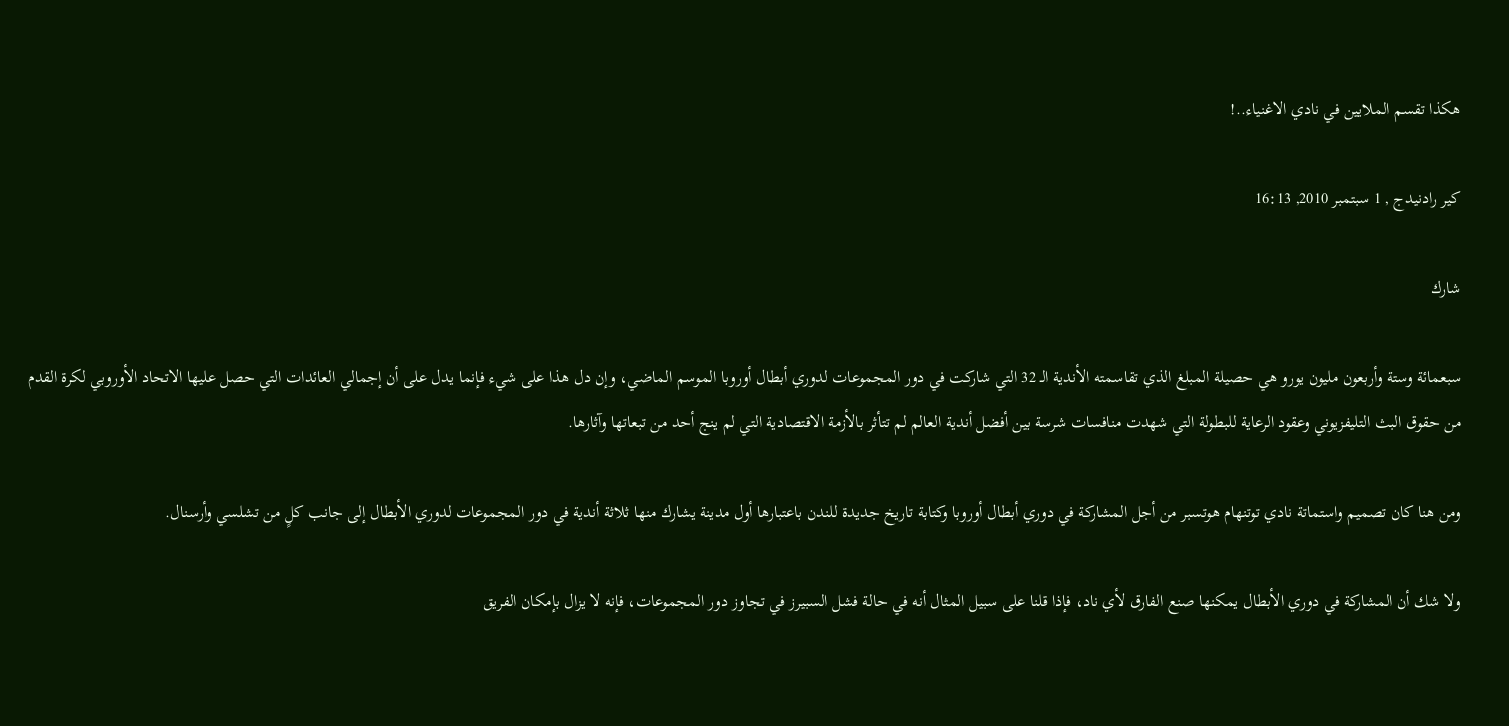هكذا تقسم الملايين في نادي الاغنياء..!

كير رادنيدج , 1 سبتمبر 2010, 16:13

شارك

سبعمائة وستة وأربعون مليون يورو هي حصيلة المبلغ الذي تقاسمته الأندية الـ 32 التي شاركت في دور المجموعات لدوري أبطال أوروبا الموسم الماضي، وإن دل هذا على شيء فإنما يدل على أن إجمالي العائدات التي حصل عليها الاتحاد الأوروبي لكرة القدم من حقوق البث التليفزيوني وعقود الرعاية للبطولة التي شهدت منافسات شرسة بين أفضل أندية العالم لم تتأثر بالأزمة الاقتصادية التي لم ينج أحد من تبعاتها وآثارها.

ومن هنا كان تصميم واستماتة نادي توتنهام هوتسبر من أجل المشاركة في دوري أبطال أوروبا وكتابة تاريخ جديدة للندن باعتبارها أول مدينة يشارك منها ثلاثة أندية في دور المجموعات لدوري الأبطال إلى جانب كلٍ من تشلسي وأرسنال.

ولا شك أن المشاركة في دوري الأبطال يمكنها صنع الفارق لأي ناد، فإذا قلنا على سبيل المثال أنه في حالة فشل السبيرز في تجاوز دور المجموعات، فإنه لا يزال بإمكان الفريق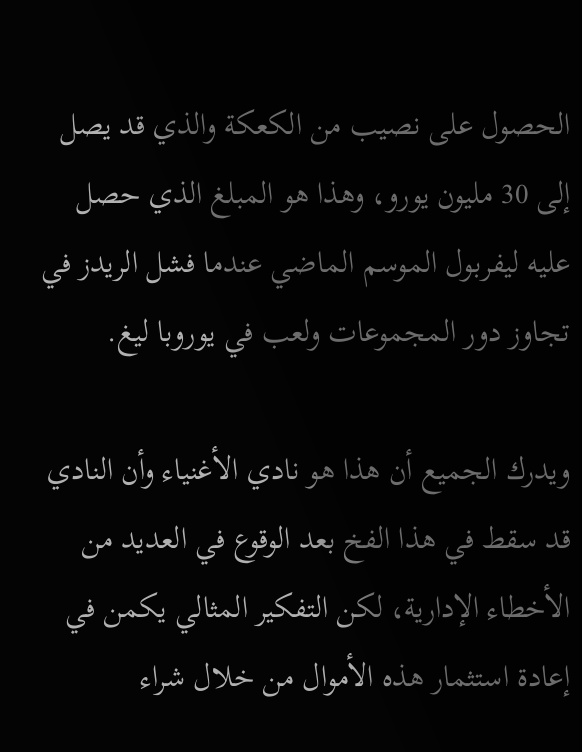الحصول على نصيب من الكعكة والذي قد يصل إلى 30 مليون يورو، وهذا هو المبلغ الذي حصل عليه ليفربول الموسم الماضي عندما فشل الريدز في تجاوز دور المجموعات ولعب في يوروبا ليغ.

ويدرك الجميع أن هذا هو نادي الأغنياء وأن النادي قد سقط في هذا الفخ بعد الوقوع في العديد من الأخطاء الإدارية، لكن التفكير المثالي يكمن في إعادة استثمار هذه الأموال من خلال شراء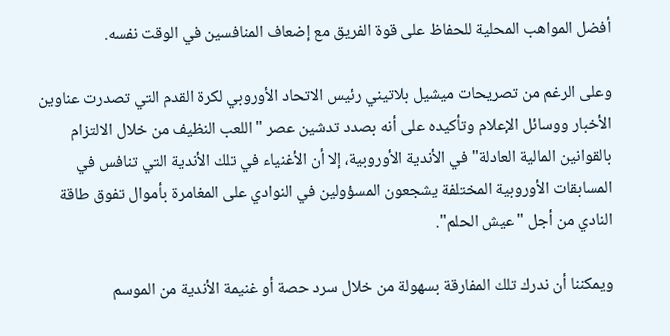أفضل المواهب المحلية للحفاظ على قوة الفريق مع إضعاف المنافسين في الوقت نفسه.

وعلى الرغم من تصريحات ميشيل بلاتيني رئيس الاتحاد الأوروبي لكرة القدم التي تصدرت عناوين الأخبار ووسائل الإعلام وتأكيده على أنه بصدد تدشين عصر "اللعب النظيف من خلال الالتزام بالقوانين المالية العادلة" في الأندية الأوروبية، إلا أن الأغنياء في تلك الأندية التي تنافس في المسابقات الأوروبية المختلفة يشجعون المسؤولين في النوادي على المغامرة بأموال تفوق طاقة النادي من أجل "عيش الحلم".

ويمكننا أن ندرك تلك المفارقة بسهولة من خلال سرد حصة أو غنيمة الأندية من الموسم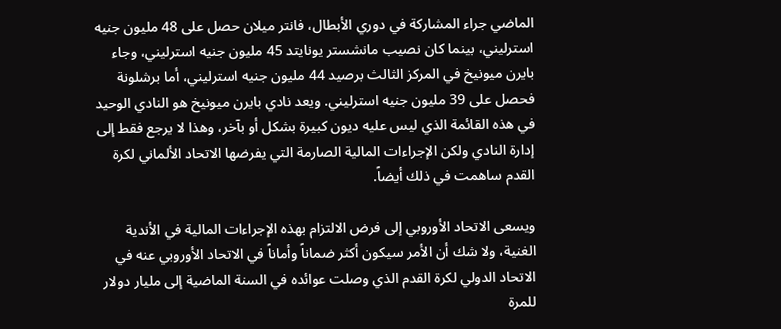الماضي جراء المشاركة في دوري الأبطال، فانتر ميلان حصل على 48 مليون جنيه استرليني، بينما كان نصيب مانشستر يونايتد 45 مليون جنيه استرليني، وجاء بايرن ميونيخ في المركز الثالث برصيد 44 مليون جنيه استرليني، أما برشلونة فحصل على 39 مليون جنيه استرليني. ويعد نادي بايرن ميونيخ هو النادي الوحيد في هذه القائمة الذي ليس عليه ديون كبيرة بشكل أو بآخر، وهذا لا يرجع فقط إلى إدارة النادي ولكن الإجراءات المالية الصارمة التي يفرضها الاتحاد الألماني لكرة القدم ساهمت في ذلك أيضاً.

ويسعى الاتحاد الأوروبي إلى فرض الالتزام بهذه الإجراءات المالية في الأندية الغنية، ولا شك أن الأمر سيكون أكثر ضماناً وأماناً في الاتحاد الأوروبي عنه في الاتحاد الدولي لكرة القدم الذي وصلت عوائده في السنة الماضية إلى مليار دولار للمرة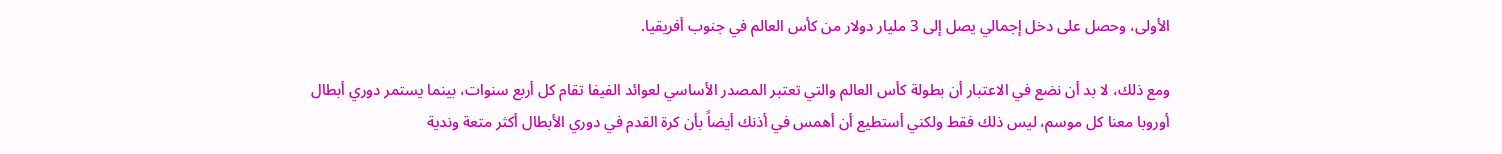الأولى، وحصل على دخل إجمالي يصل إلى 3 مليار دولار من كأس العالم في جنوب أفريقيا.

ومع ذلك، لا بد أن نضع في الاعتبار أن بطولة كأس العالم والتي تعتبر المصدر الأساسي لعوائد الفيفا تقام كل أربع سنوات، بينما يستمر دوري أبطال أوروبا معنا كل موسم، ليس ذلك فقط ولكني أستطيع أن أهمس في أذنك أيضاً بأن كرة القدم في دوري الأبطال أكثر متعة وندية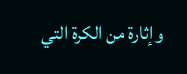وإثارة من الكرة التي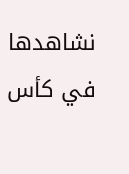نشاهدها في كأس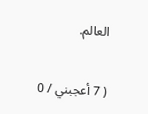العالم.


( 7 أعجبني / 0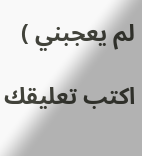لم يعجبني )

اكتب تعليقك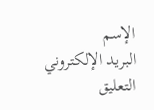الإسم
البريد الإلكتروني
التعليق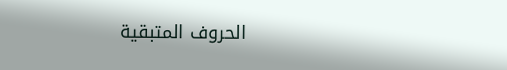الحروف المتبقية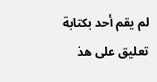لم يقم أحد بكتابة تعليق على هذ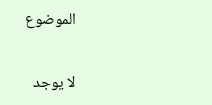الموضوع

لا يوجد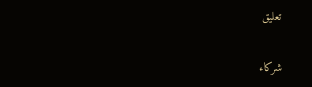تعليق

شركاء